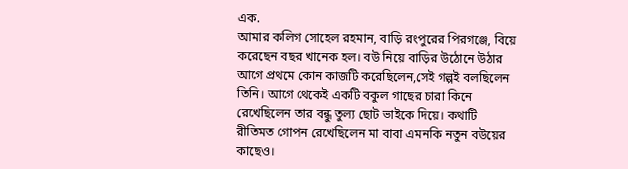এক.
আমার কলিগ সোহেল রহমান, বাড়ি রংপুরের পিরগঞ্জে, বিয়ে করেছেন বছর খানেক হল। বউ নিয়ে বাড়ির উঠোনে উঠার আগে প্রথমে কোন কাজটি করেছিলেন,সেই গল্পই বলছিলেন তিনি। আগে থেকেই একটি বকুল গাছের চারা কিনে রেখেছিলেন তার বন্ধু তুল্য ছোট ভাইকে দিয়ে। কথাটি রীতিমত গোপন রেখেছিলেন মা বাবা এমনকি নতুন বউয়ের কাছেও।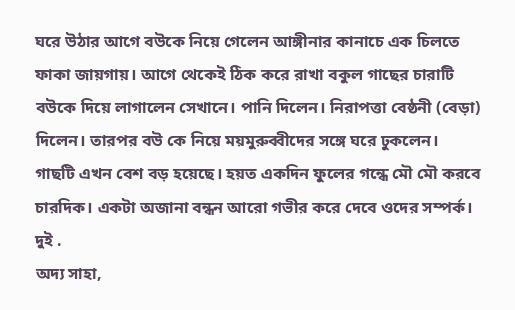ঘরে উঠার আগে বউকে নিয়ে গেলেন আঙ্গীনার কানাচে এক চিলতে ফাকা জায়গায়। আগে থেকেই ঠিক করে রাখা বকুল গাছের চারাটি বউকে দিয়ে লাগালেন সেখানে। পানি দিলেন। নিরাপত্তা বেষ্ঠনী (বেড়া) দিলেন। তারপর বউ কে নিয়ে ময়মুরুব্বীদের সঙ্গে ঘরে ঢুকলেন।
গাছটি এখন বেশ বড় হয়েছে। হয়ত একদিন ফুলের গন্ধে মৌ মৌ করবে চারদিক। একটা অজানা বন্ধন আরো গভীর করে দেবে ওদের সম্পর্ক।
দুই .
অদ্য সাহা,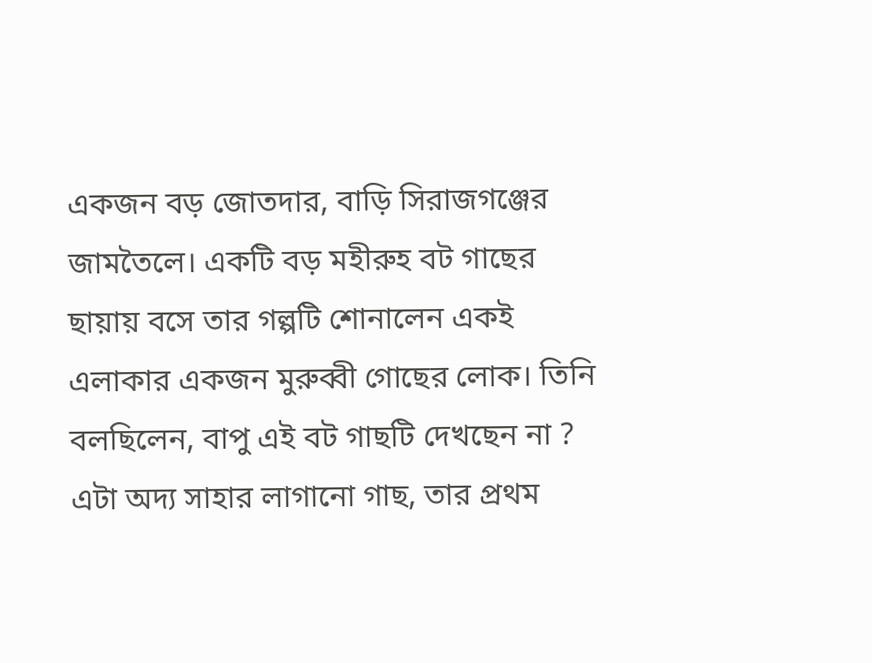একজন বড় জোতদার, বাড়ি সিরাজগঞ্জের জামতৈলে। একটি বড় মহীরুহ বট গাছের ছায়ায় বসে তার গল্পটি শোনালেন একই এলাকার একজন মুরুব্বী গোছের লোক। তিনি বলছিলেন, বাপু এই বট গাছটি দেখছেন না ? এটা অদ্য সাহার লাগানো গাছ, তার প্রথম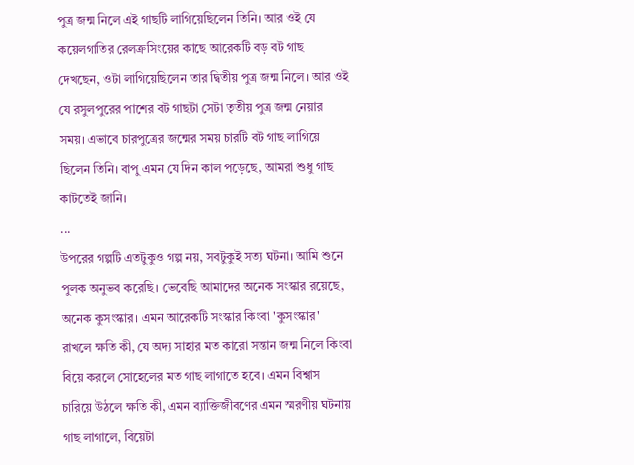পুত্র জন্ম নিলে এই গাছটি লাগিয়েছিলেন তিনি। আর ওই যে কয়েলগাতির রেলক্রসিংয়ের কাছে আরেকটি বড় বট গাছ দেখছেন, ওটা লাগিয়েছিলেন তার দ্বিতীয় পুত্র জন্ম নিলে। আর ওই যে রসুলপুরের পাশের বট গাছটা সেটা তৃতীয় পুত্র জন্ম নেয়ার সময়। এভাবে চারপুত্রের জন্মের সময় চারটি বট গাছ লাগিয়ে ছিলেন তিনি। বাপু এমন যে দিন কাল পড়েছে, আমরা শুধু গাছ কাটতেই জানি।
...
উপরের গল্পটি এতটুকুও গল্প নয়, সবটুকুই সত্য ঘটনা। আমি শুনে পুলক অনুভব করেছি। ভেবেছি আমাদের অনেক সংস্কার রয়েছে, অনেক কুসংস্কার। এমন আরেকটি সংস্কার কিংবা 'কুসংস্কার' রাখলে ক্ষতি কী, যে অদ্য সাহার মত কারো সন্তান জন্ম নিলে কিংবা বিয়ে করলে সোহেলের মত গাছ লাগাতে হবে। এমন বিশ্বাস চারিয়ে উঠলে ক্ষতি কী, এমন ব্যাক্তিজীবণের এমন স্মরণীয় ঘটনায় গাছ লাগালে, বিয়েটা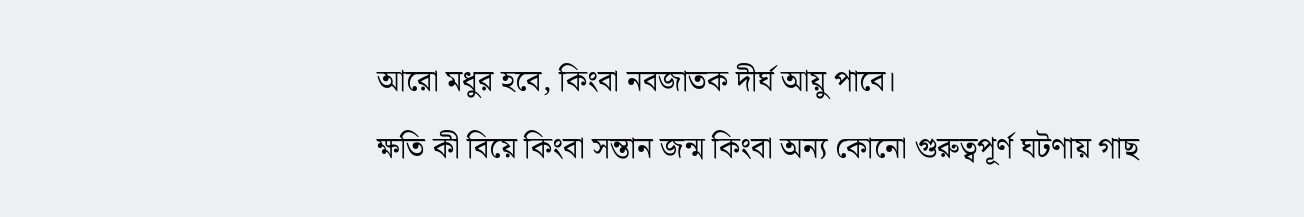আরো মধুর হবে, কিংবা নবজাতক দীর্ঘ আয়ু পাবে।
ক্ষতি কী বিয়ে কিংবা সন্তান জন্ম কিংবা অন্য কোনো গুরুত্বপূর্ণ ঘটণায় গাছ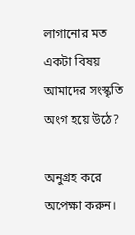লাগানোর মত একটা বিষয় আমাদের সংস্কৃতি অংগ হয়ে উঠে?

অনুগ্রহ করে অপেক্ষা করুন।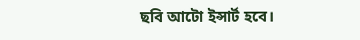ছবি আটো ইন্সার্ট হবে।